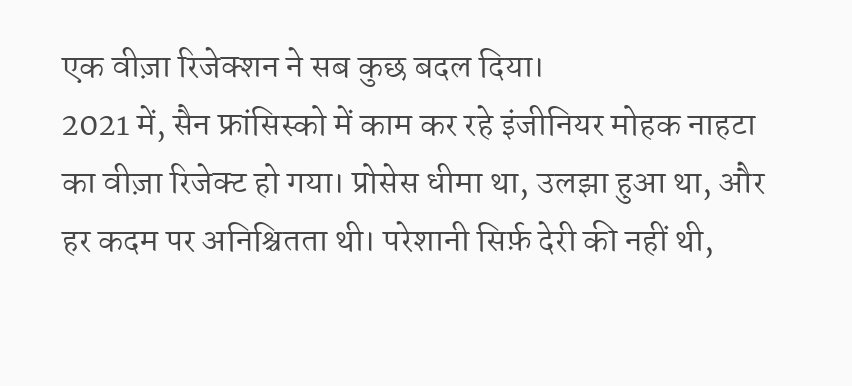एक वीज़ा रिजेक्शन ने सब कुछ बदल दिया।
2021 में, सैन फ्रांसिस्को में काम कर रहे इंजीनियर मोहक नाहटा का वीज़ा रिजेक्ट हो गया। प्रोसेस धीमा था, उलझा हुआ था, और हर कदम पर अनिश्चितता थी। परेशानी सिर्फ़ देरी की नहीं थी,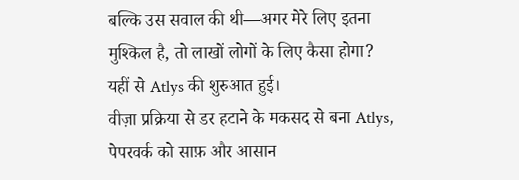बल्कि उस सवाल की थी—अगर मेरे लिए इतना मुश्किल है, तो लाखों लोगों के लिए कैसा होगा?
यहीं से Atlys की शुरुआत हुई।
वीज़ा प्रक्रिया से डर हटाने के मकसद से बना Atlys, पेपरवर्क को साफ़ और आसान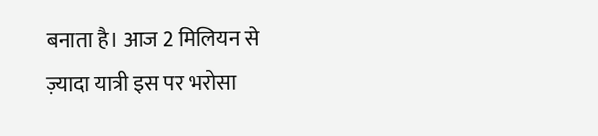बनाता है। आज 2 मिलियन से ज़्यादा यात्री इस पर भरोसा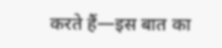करते हैं—इस बात का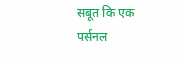सबूत कि एक पर्सनल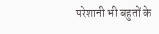परेशानी भी बहुतों के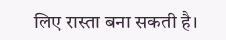लिए रास्ता बना सकती है।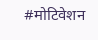#मोटिवेशन